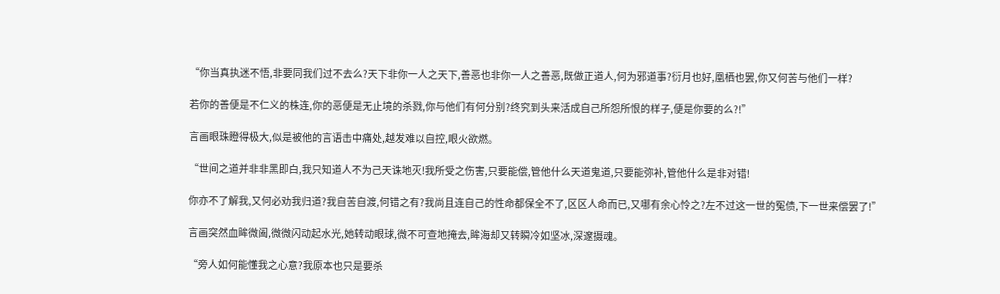“你当真执迷不悟,非要同我们过不去么?天下非你一人之天下,善恶也非你一人之善恶,既做正道人,何为邪道事?衍月也好,凰栖也罢,你又何苦与他们一样?

若你的善便是不仁义的株连,你的恶便是无止境的杀戮,你与他们有何分别?终究到头来活成自己所怨所恨的样子,便是你要的么?!”

言画眼珠瞪得极大,似是被他的言语击中痛处,越发难以自控,眼火欲燃。

“世间之道并非非黑即白,我只知道人不为己天诛地灭!我所受之伤害,只要能偿,管他什么天道鬼道,只要能弥补,管他什么是非对错!

你亦不了解我,又何必劝我归道?我自苦自渡,何错之有?我尚且连自己的性命都保全不了,区区人命而已,又哪有余心怜之?左不过这一世的冤债,下一世来偿罢了!”

言画突然血眸微阖,微微闪动起水光,她转动眼球,微不可查地掩去,眸海却又转瞬冷如坚冰,深邃摄魂。

“旁人如何能懂我之心意?我原本也只是要杀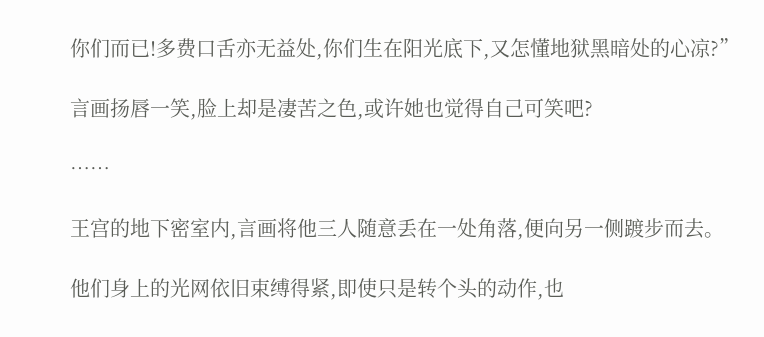你们而已!多费口舌亦无益处,你们生在阳光底下,又怎懂地狱黑暗处的心凉?”

言画扬唇一笑,脸上却是凄苦之色,或许她也觉得自己可笑吧?

……

王宫的地下密室内,言画将他三人随意丢在一处角落,便向另一侧踱步而去。

他们身上的光网依旧束缚得紧,即使只是转个头的动作,也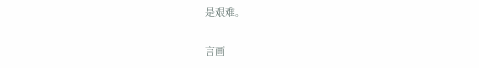是艰难。

言画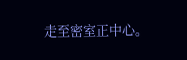走至密室正中心。